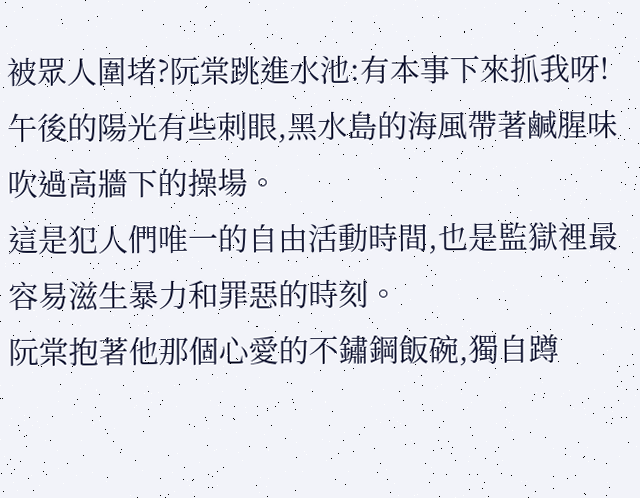被眾人圍堵?阮棠跳進水池:有本事下來抓我呀!
午後的陽光有些刺眼,黑水島的海風帶著鹹腥味吹過高牆下的操場。
這是犯人們唯一的自由活動時間,也是監獄裡最容易滋生暴力和罪惡的時刻。
阮棠抱著他那個心愛的不鏽鋼飯碗,獨自蹲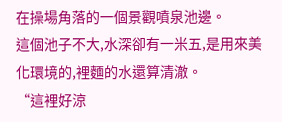在操場角落的一個景觀噴泉池邊。
這個池子不大,水深卻有一米五,是用來美化環境的,裡麵的水還算清澈。
“這裡好涼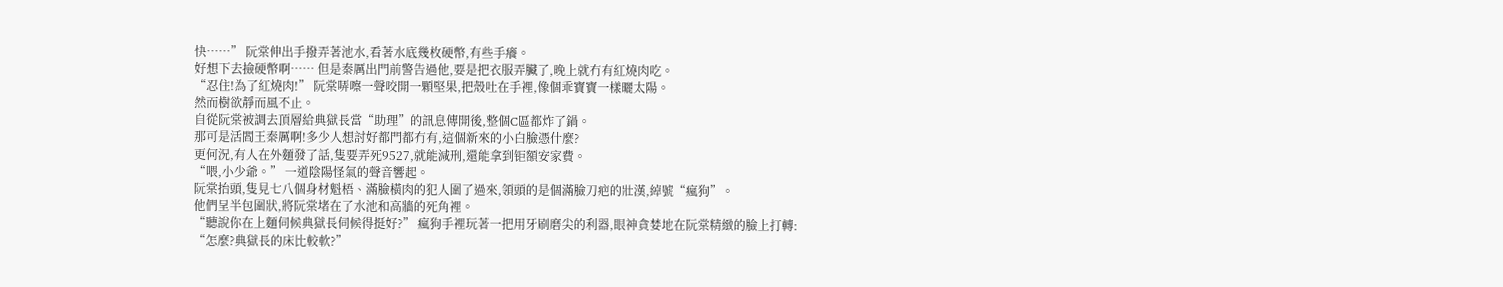快……” 阮棠伸出手撥弄著池水,看著水底幾枚硬幣,有些手癢。
好想下去撿硬幣啊…… 但是秦厲出門前警告過他,要是把衣服弄臟了,晚上就冇有紅燒肉吃。
“忍住!為了紅燒肉!” 阮棠哢嚓一聲咬開一顆堅果,把殼吐在手裡,像個乖寶寶一樣曬太陽。
然而樹欲靜而風不止。
自從阮棠被調去頂層給典獄長當“助理”的訊息傳開後,整個C區都炸了鍋。
那可是活閻王秦厲啊!多少人想討好都門都冇有,這個新來的小白臉憑什麼?
更何況,有人在外麵發了話,隻要弄死9527,就能減刑,還能拿到钜額安家費。
“喂,小少爺。” 一道陰陽怪氣的聲音響起。
阮棠抬頭,隻見七八個身材魁梧、滿臉橫肉的犯人圍了過來,領頭的是個滿臉刀疤的壯漢,綽號“瘋狗”。
他們呈半包圍狀,將阮棠堵在了水池和高牆的死角裡。
“聽說你在上麵伺候典獄長伺候得挺好?” 瘋狗手裡玩著一把用牙刷磨尖的利器,眼神貪婪地在阮棠精緻的臉上打轉:
“怎麼?典獄長的床比較軟?”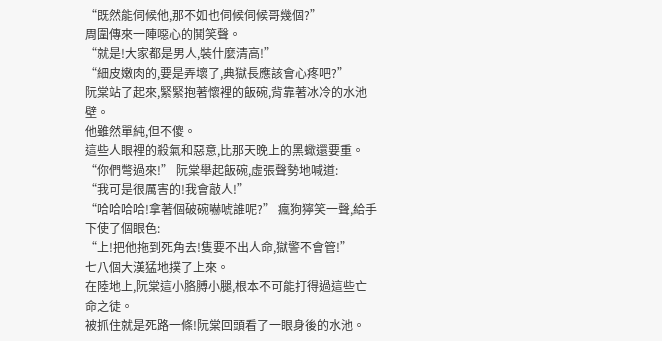“既然能伺候他,那不如也伺候伺候哥幾個?”
周圍傳來一陣噁心的鬨笑聲。
“就是!大家都是男人,裝什麼清高!”
“細皮嫩肉的,要是弄壞了,典獄長應該會心疼吧?”
阮棠站了起來,緊緊抱著懷裡的飯碗,背靠著冰冷的水池壁。
他雖然單純,但不傻。
這些人眼裡的殺氣和惡意,比那天晚上的黑蠍還要重。
“你們彆過來!” 阮棠舉起飯碗,虛張聲勢地喊道:
“我可是很厲害的!我會敲人!”
“哈哈哈哈!拿著個破碗嚇唬誰呢?” 瘋狗獰笑一聲,給手下使了個眼色:
“上!把他拖到死角去!隻要不出人命,獄警不會管!”
七八個大漢猛地撲了上來。
在陸地上,阮棠這小胳膊小腿,根本不可能打得過這些亡命之徒。
被抓住就是死路一條!阮棠回頭看了一眼身後的水池。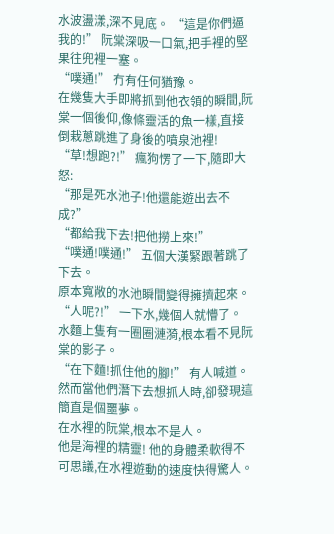水波盪漾,深不見底。 “這是你們逼我的!” 阮棠深吸一口氣,把手裡的堅果往兜裡一塞。
“噗通!” 冇有任何猶豫。
在幾隻大手即將抓到他衣領的瞬間,阮棠一個後仰,像條靈活的魚一樣,直接倒栽蔥跳進了身後的噴泉池裡!
“草!想跑?!” 瘋狗愣了一下,隨即大怒:
“那是死水池子!他還能遊出去不成?”
“都給我下去!把他撈上來!”
“噗通!噗通!” 五個大漢緊跟著跳了下去。
原本寬敞的水池瞬間變得擁擠起來。
“人呢?!” 一下水,幾個人就懵了。
水麵上隻有一圈圈漣漪,根本看不見阮棠的影子。
“在下麵!抓住他的腳!” 有人喊道。
然而當他們潛下去想抓人時,卻發現這簡直是個噩夢。
在水裡的阮棠,根本不是人。
他是海裡的精靈! 他的身體柔軟得不可思議,在水裡遊動的速度快得驚人。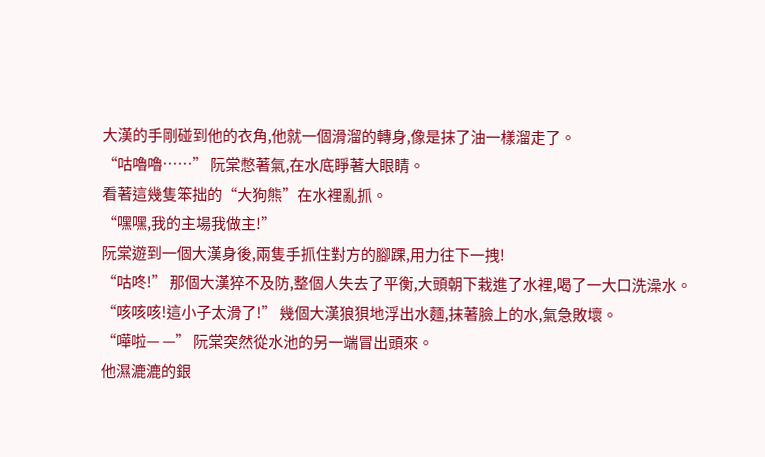大漢的手剛碰到他的衣角,他就一個滑溜的轉身,像是抹了油一樣溜走了。
“咕嚕嚕……” 阮棠憋著氣,在水底睜著大眼睛。
看著這幾隻笨拙的“大狗熊”在水裡亂抓。
“嘿嘿,我的主場我做主!”
阮棠遊到一個大漢身後,兩隻手抓住對方的腳踝,用力往下一拽!
“咕咚!” 那個大漢猝不及防,整個人失去了平衡,大頭朝下栽進了水裡,喝了一大口洗澡水。
“咳咳咳!這小子太滑了!” 幾個大漢狼狽地浮出水麵,抹著臉上的水,氣急敗壞。
“嘩啦— —” 阮棠突然從水池的另一端冒出頭來。
他濕漉漉的銀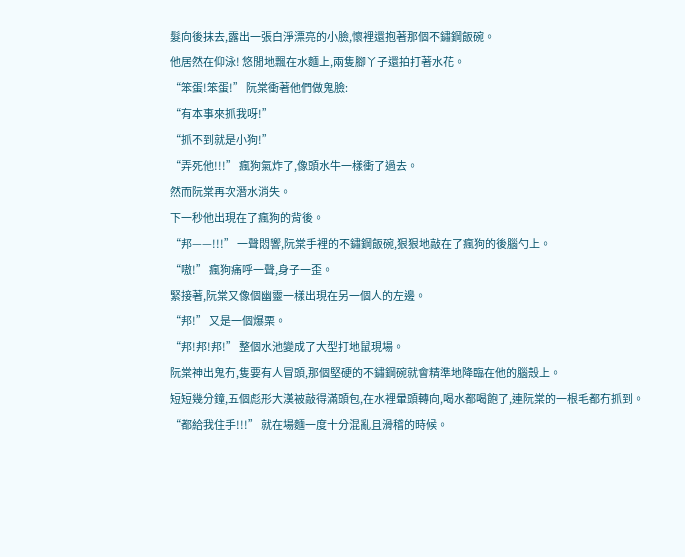髮向後抹去,露出一張白淨漂亮的小臉,懷裡還抱著那個不鏽鋼飯碗。
他居然在仰泳! 悠閒地飄在水麵上,兩隻腳丫子還拍打著水花。
“笨蛋!笨蛋!” 阮棠衝著他們做鬼臉:
“有本事來抓我呀!”
“抓不到就是小狗!”
“弄死他!!!” 瘋狗氣炸了,像頭水牛一樣衝了過去。
然而阮棠再次潛水消失。
下一秒他出現在了瘋狗的背後。
“邦——!!!” 一聲悶響,阮棠手裡的不鏽鋼飯碗,狠狠地敲在了瘋狗的後腦勺上。
“嗷!” 瘋狗痛呼一聲,身子一歪。
緊接著,阮棠又像個幽靈一樣出現在另一個人的左邊。
“邦!” 又是一個爆栗。
“邦!邦!邦!” 整個水池變成了大型打地鼠現場。
阮棠神出鬼冇,隻要有人冒頭,那個堅硬的不鏽鋼碗就會精準地降臨在他的腦殼上。
短短幾分鐘,五個彪形大漢被敲得滿頭包,在水裡暈頭轉向,喝水都喝飽了,連阮棠的一根毛都冇抓到。
“都給我住手!!!” 就在場麵一度十分混亂且滑稽的時候。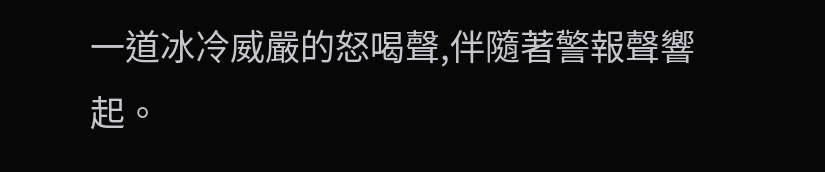一道冰冷威嚴的怒喝聲,伴隨著警報聲響起。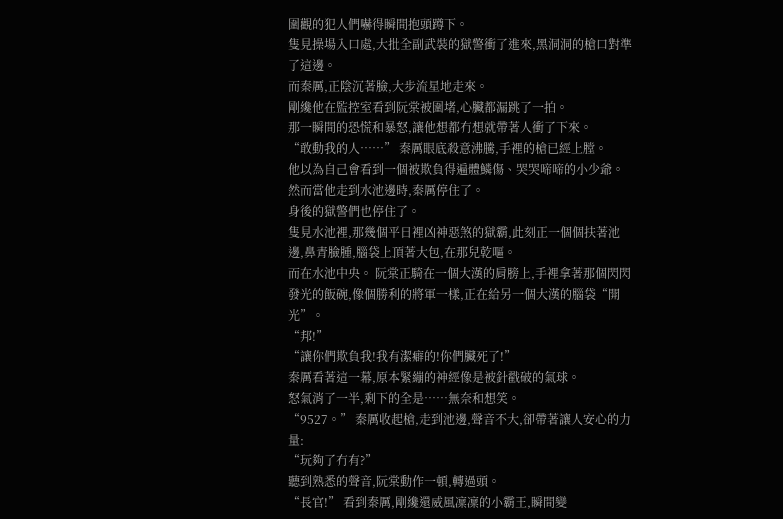圍觀的犯人們嚇得瞬間抱頭蹲下。
隻見操場入口處,大批全副武裝的獄警衝了進來,黑洞洞的槍口對準了這邊。
而秦厲,正陰沉著臉,大步流星地走來。
剛纔他在監控室看到阮棠被圍堵,心臟都漏跳了一拍。
那一瞬間的恐慌和暴怒,讓他想都冇想就帶著人衝了下來。
“敢動我的人……” 秦厲眼底殺意沸騰,手裡的槍已經上膛。
他以為自己會看到一個被欺負得遍體鱗傷、哭哭啼啼的小少爺。
然而當他走到水池邊時,秦厲停住了。
身後的獄警們也停住了。
隻見水池裡,那幾個平日裡凶神惡煞的獄霸,此刻正一個個扶著池邊,鼻青臉腫,腦袋上頂著大包,在那兒乾嘔。
而在水池中央。 阮棠正騎在一個大漢的肩膀上,手裡拿著那個閃閃發光的飯碗,像個勝利的將軍一樣,正在給另一個大漢的腦袋“開光”。
“邦!”
“讓你們欺負我!我有潔癖的!你們臟死了!”
秦厲看著這一幕,原本緊繃的神經像是被針戳破的氣球。
怒氣消了一半,剩下的全是……無奈和想笑。
“9527。” 秦厲收起槍,走到池邊,聲音不大,卻帶著讓人安心的力量:
“玩夠了冇有?”
聽到熟悉的聲音,阮棠動作一頓,轉過頭。
“長官!” 看到秦厲,剛纔還威風凜凜的小霸王,瞬間變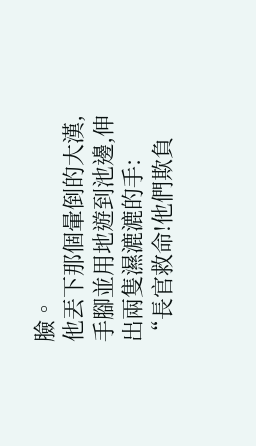臉。
他丟下那個暈倒的大漢,手腳並用地遊到池邊,伸出兩隻濕漉漉的手:
“長官救命!他們欺負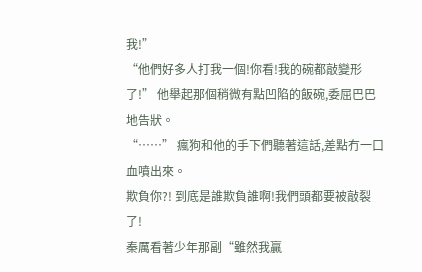我!”
“他們好多人打我一個!你看!我的碗都敲變形了!” 他舉起那個稍微有點凹陷的飯碗,委屈巴巴地告狀。
“……” 瘋狗和他的手下們聽著這話,差點冇一口血噴出來。
欺負你?! 到底是誰欺負誰啊!我們頭都要被敲裂了!
秦厲看著少年那副“雖然我贏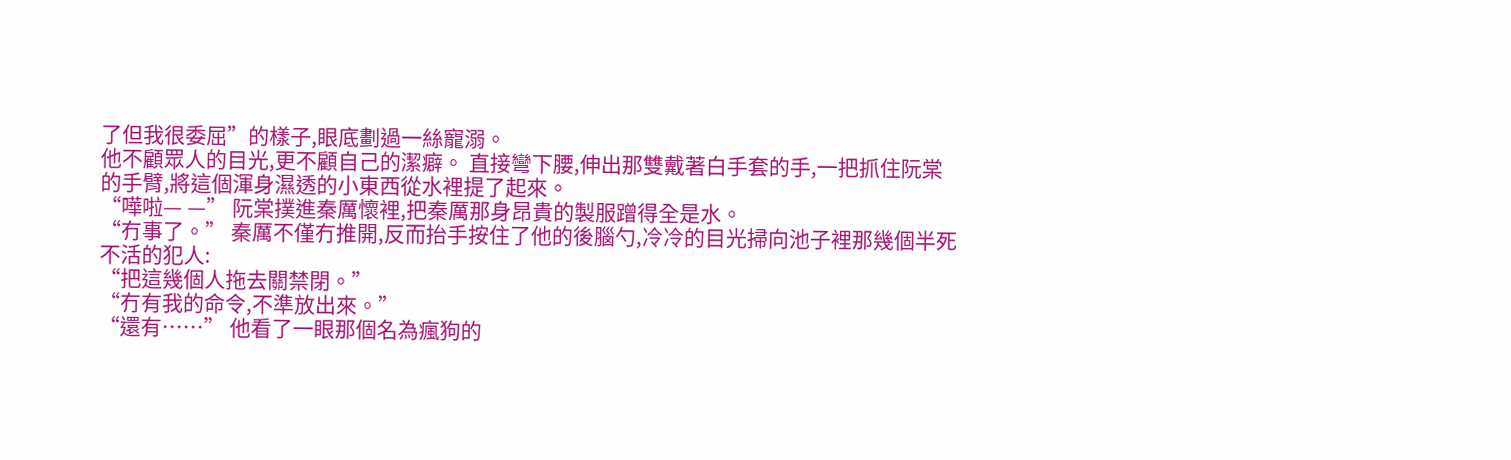了但我很委屈”的樣子,眼底劃過一絲寵溺。
他不顧眾人的目光,更不顧自己的潔癖。 直接彎下腰,伸出那雙戴著白手套的手,一把抓住阮棠的手臂,將這個渾身濕透的小東西從水裡提了起來。
“嘩啦— —” 阮棠撲進秦厲懷裡,把秦厲那身昂貴的製服蹭得全是水。
“冇事了。” 秦厲不僅冇推開,反而抬手按住了他的後腦勺,冷冷的目光掃向池子裡那幾個半死不活的犯人:
“把這幾個人拖去關禁閉。”
“冇有我的命令,不準放出來。”
“還有……” 他看了一眼那個名為瘋狗的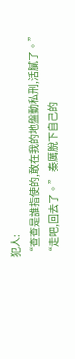犯人:
“查查是誰指使的,敢在我的地盤動私刑,活膩了。”
“走吧,回去了。” 秦厲脫下自己的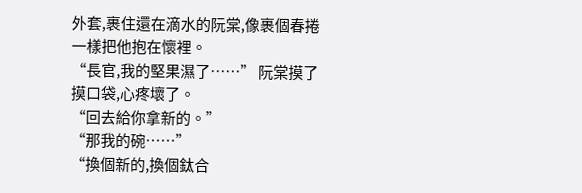外套,裹住還在滴水的阮棠,像裹個春捲一樣把他抱在懷裡。
“長官,我的堅果濕了……” 阮棠摸了摸口袋,心疼壞了。
“回去給你拿新的。”
“那我的碗……”
“換個新的,換個鈦合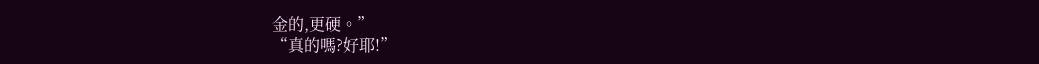金的,更硬。”
“真的嗎?好耶!”